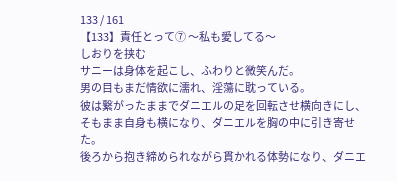133 / 161
【133】責任とって⑦ 〜私も愛してる〜
しおりを挟む
サニーは身体を起こし、ふわりと微笑んだ。
男の目もまだ情欲に濡れ、淫蕩に耽っている。
彼は繋がったままでダニエルの足を回転させ横向きにし、そもまま自身も横になり、ダニエルを胸の中に引き寄せた。
後ろから抱き締められながら貫かれる体勢になり、ダニエ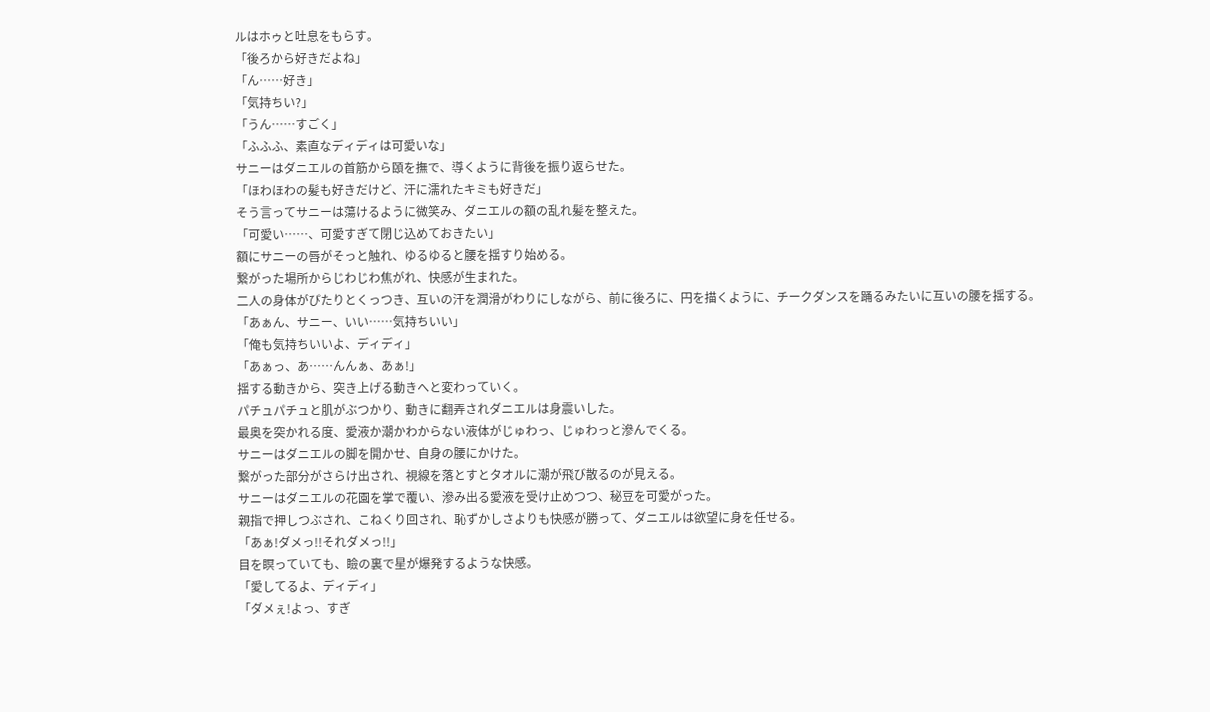ルはホゥと吐息をもらす。
「後ろから好きだよね」
「ん……好き」
「気持ちい?」
「うん……すごく」
「ふふふ、素直なディディは可愛いな」
サニーはダニエルの首筋から頤を撫で、導くように背後を振り返らせた。
「ほわほわの髪も好きだけど、汗に濡れたキミも好きだ」
そう言ってサニーは蕩けるように微笑み、ダニエルの額の乱れ髪を整えた。
「可愛い……、可愛すぎて閉じ込めておきたい」
額にサニーの唇がそっと触れ、ゆるゆると腰を揺すり始める。
繋がった場所からじわじわ焦がれ、快感が生まれた。
二人の身体がぴたりとくっつき、互いの汗を潤滑がわりにしながら、前に後ろに、円を描くように、チークダンスを踊るみたいに互いの腰を揺する。
「あぁん、サニー、いい……気持ちいい」
「俺も気持ちいいよ、ディディ」
「あぁっ、あ……んんぁ、あぁ!」
揺する動きから、突き上げる動きへと変わっていく。
パチュパチュと肌がぶつかり、動きに翻弄されダニエルは身震いした。
最奥を突かれる度、愛液か潮かわからない液体がじゅわっ、じゅわっと滲んでくる。
サニーはダニエルの脚を開かせ、自身の腰にかけた。
繋がった部分がさらけ出され、視線を落とすとタオルに潮が飛び散るのが見える。
サニーはダニエルの花園を掌で覆い、滲み出る愛液を受け止めつつ、秘豆を可愛がった。
親指で押しつぶされ、こねくり回され、恥ずかしさよりも快感が勝って、ダニエルは欲望に身を任せる。
「あぁ!ダメっ!!それダメっ!!」
目を瞑っていても、瞼の裏で星が爆発するような快感。
「愛してるよ、ディディ」
「ダメぇ!よっ、すぎ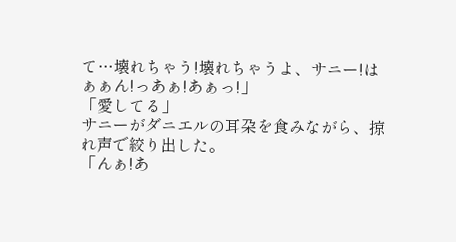て…壊れちゃう!壊れちゃうよ、サニー!はぁぁん!っあぁ!あぁっ!」
「愛してる」
サニーがダニエルの耳朶を食みながら、掠れ声で絞り出した。
「んぁ!あ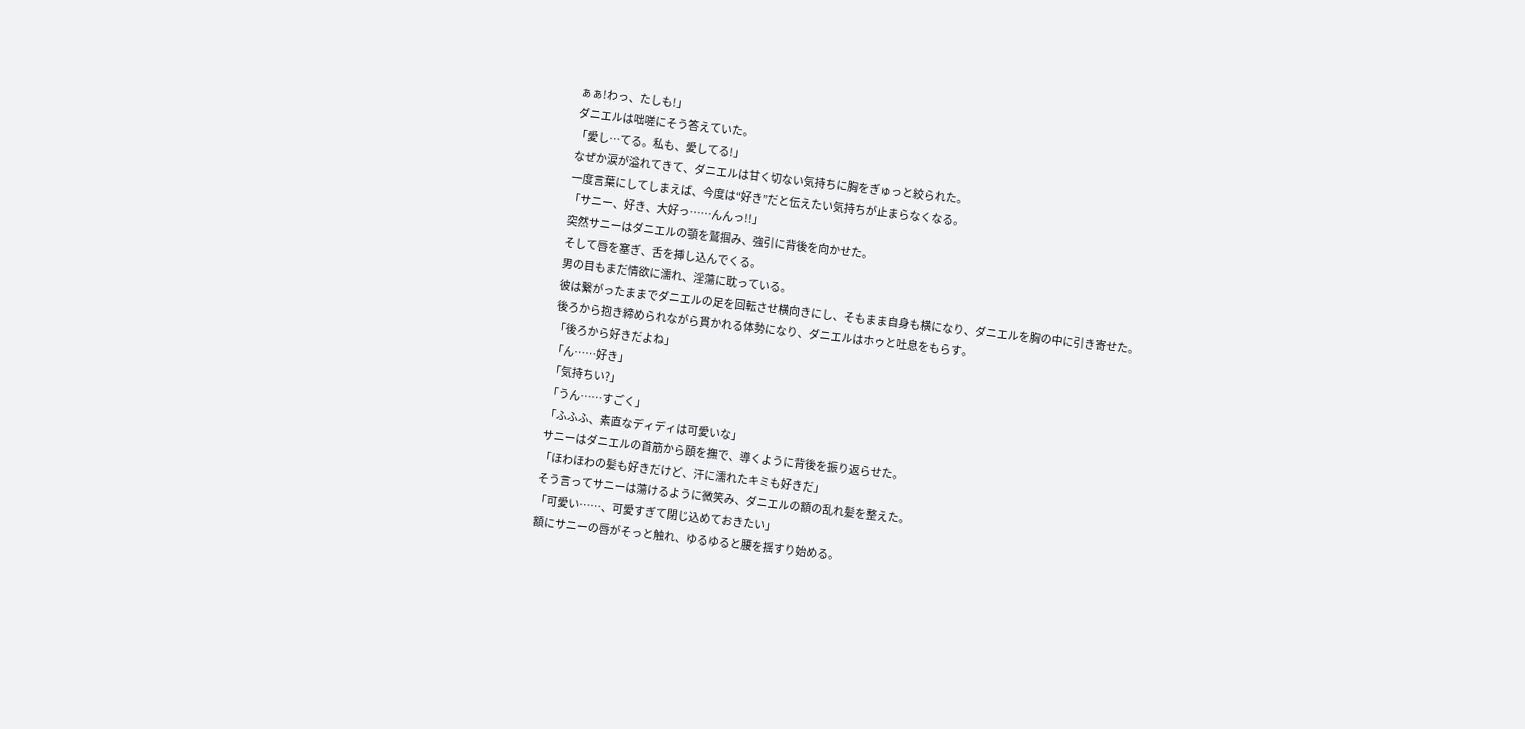ぁぁ!わっ、たしも!」
ダニエルは咄嗟にそう答えていた。
「愛し…てる。私も、愛してる!」
なぜか涙が溢れてきて、ダニエルは甘く切ない気持ちに胸をぎゅっと絞られた。
一度言葉にしてしまえば、今度は“好き”だと伝えたい気持ちが止まらなくなる。
「サニー、好き、大好っ……んんっ!!」
突然サニーはダニエルの顎を鷲掴み、強引に背後を向かせた。
そして唇を塞ぎ、舌を挿し込んでくる。
男の目もまだ情欲に濡れ、淫蕩に耽っている。
彼は繋がったままでダニエルの足を回転させ横向きにし、そもまま自身も横になり、ダニエルを胸の中に引き寄せた。
後ろから抱き締められながら貫かれる体勢になり、ダニエルはホゥと吐息をもらす。
「後ろから好きだよね」
「ん……好き」
「気持ちい?」
「うん……すごく」
「ふふふ、素直なディディは可愛いな」
サニーはダニエルの首筋から頤を撫で、導くように背後を振り返らせた。
「ほわほわの髪も好きだけど、汗に濡れたキミも好きだ」
そう言ってサニーは蕩けるように微笑み、ダニエルの額の乱れ髪を整えた。
「可愛い……、可愛すぎて閉じ込めておきたい」
額にサニーの唇がそっと触れ、ゆるゆると腰を揺すり始める。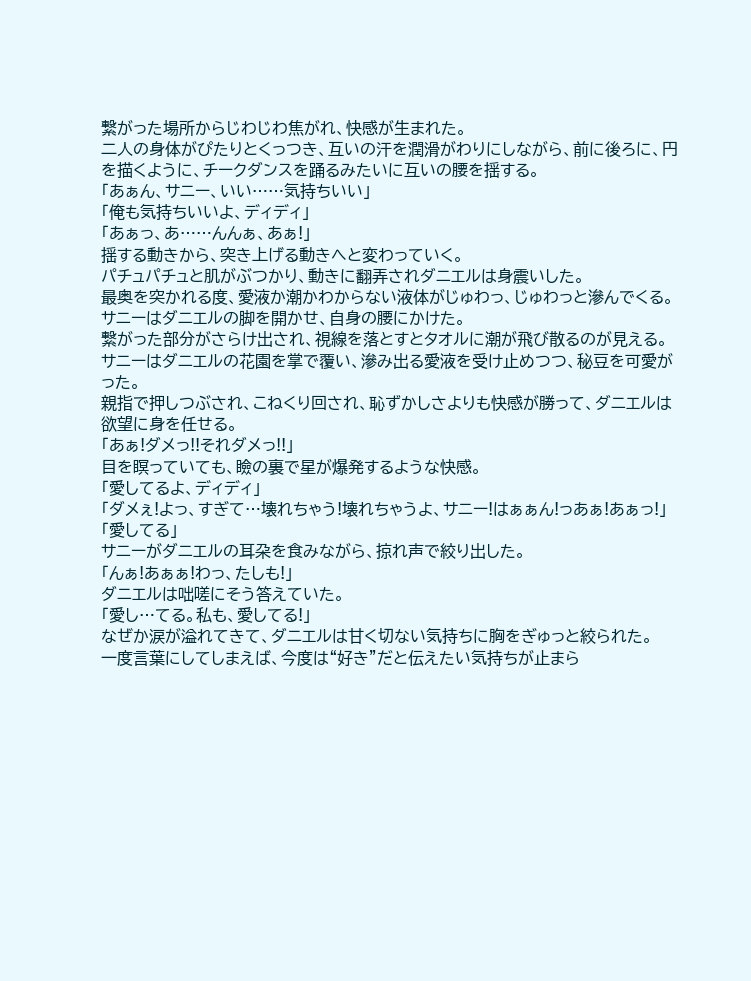繋がった場所からじわじわ焦がれ、快感が生まれた。
二人の身体がぴたりとくっつき、互いの汗を潤滑がわりにしながら、前に後ろに、円を描くように、チークダンスを踊るみたいに互いの腰を揺する。
「あぁん、サニー、いい……気持ちいい」
「俺も気持ちいいよ、ディディ」
「あぁっ、あ……んんぁ、あぁ!」
揺する動きから、突き上げる動きへと変わっていく。
パチュパチュと肌がぶつかり、動きに翻弄されダニエルは身震いした。
最奥を突かれる度、愛液か潮かわからない液体がじゅわっ、じゅわっと滲んでくる。
サニーはダニエルの脚を開かせ、自身の腰にかけた。
繋がった部分がさらけ出され、視線を落とすとタオルに潮が飛び散るのが見える。
サニーはダニエルの花園を掌で覆い、滲み出る愛液を受け止めつつ、秘豆を可愛がった。
親指で押しつぶされ、こねくり回され、恥ずかしさよりも快感が勝って、ダニエルは欲望に身を任せる。
「あぁ!ダメっ!!それダメっ!!」
目を瞑っていても、瞼の裏で星が爆発するような快感。
「愛してるよ、ディディ」
「ダメぇ!よっ、すぎて…壊れちゃう!壊れちゃうよ、サニー!はぁぁん!っあぁ!あぁっ!」
「愛してる」
サニーがダニエルの耳朶を食みながら、掠れ声で絞り出した。
「んぁ!あぁぁ!わっ、たしも!」
ダニエルは咄嗟にそう答えていた。
「愛し…てる。私も、愛してる!」
なぜか涙が溢れてきて、ダニエルは甘く切ない気持ちに胸をぎゅっと絞られた。
一度言葉にしてしまえば、今度は“好き”だと伝えたい気持ちが止まら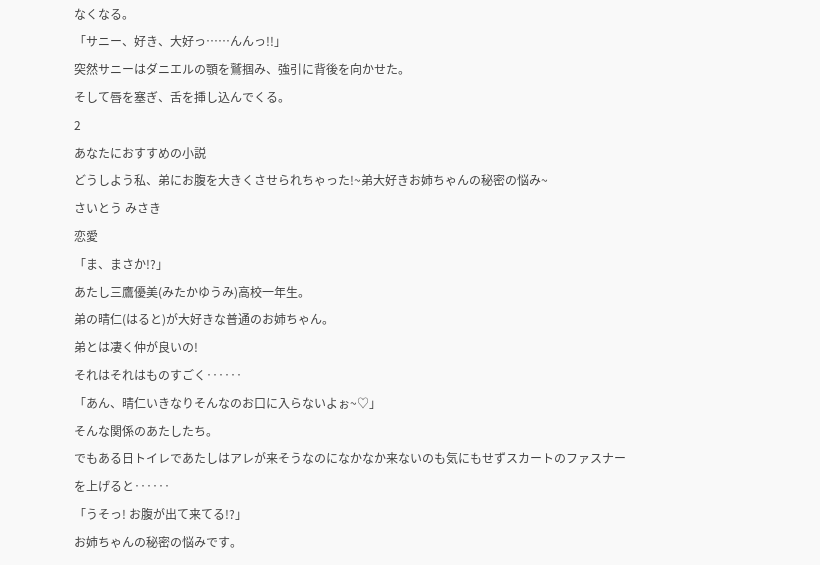なくなる。
「サニー、好き、大好っ……んんっ!!」
突然サニーはダニエルの顎を鷲掴み、強引に背後を向かせた。
そして唇を塞ぎ、舌を挿し込んでくる。
2
あなたにおすすめの小説
どうしよう私、弟にお腹を大きくさせられちゃった!~弟大好きお姉ちゃんの秘密の悩み~
さいとう みさき
恋愛
「ま、まさか!?」
あたし三鷹優美(みたかゆうみ)高校一年生。
弟の晴仁(はると)が大好きな普通のお姉ちゃん。
弟とは凄く仲が良いの!
それはそれはものすごく‥‥‥
「あん、晴仁いきなりそんなのお口に入らないよぉ~♡」
そんな関係のあたしたち。
でもある日トイレであたしはアレが来そうなのになかなか来ないのも気にもせずスカートのファスナーを上げると‥‥‥
「うそっ! お腹が出て来てる!?」
お姉ちゃんの秘密の悩みです。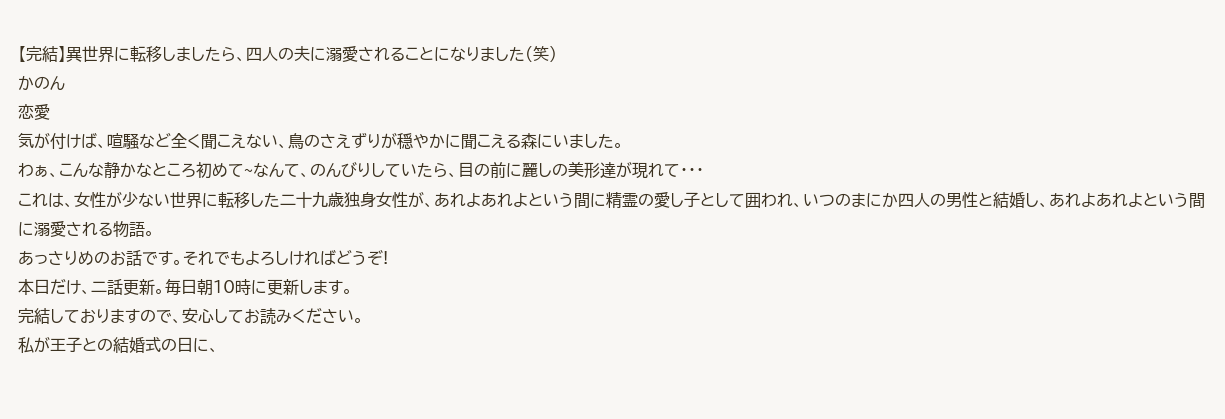【完結】異世界に転移しましたら、四人の夫に溺愛されることになりました(笑)
かのん
恋愛
気が付けば、喧騒など全く聞こえない、鳥のさえずりが穏やかに聞こえる森にいました。
わぁ、こんな静かなところ初めて~なんて、のんびりしていたら、目の前に麗しの美形達が現れて・・・
これは、女性が少ない世界に転移した二十九歳独身女性が、あれよあれよという間に精霊の愛し子として囲われ、いつのまにか四人の男性と結婚し、あれよあれよという間に溺愛される物語。
あっさりめのお話です。それでもよろしければどうぞ!
本日だけ、二話更新。毎日朝10時に更新します。
完結しておりますので、安心してお読みください。
私が王子との結婚式の日に、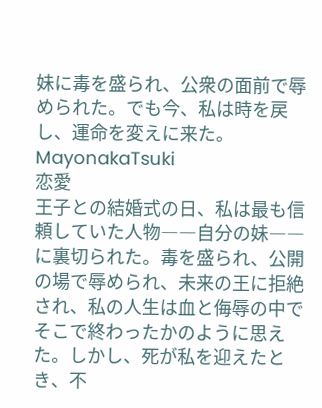妹に毒を盛られ、公衆の面前で辱められた。でも今、私は時を戻し、運命を変えに来た。
MayonakaTsuki
恋愛
王子との結婚式の日、私は最も信頼していた人物――自分の妹――に裏切られた。毒を盛られ、公開の場で辱められ、未来の王に拒絶され、私の人生は血と侮辱の中でそこで終わったかのように思えた。しかし、死が私を迎えたとき、不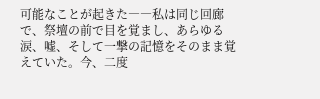可能なことが起きた――私は同じ回廊で、祭壇の前で目を覚まし、あらゆる涙、嘘、そして一撃の記憶をそのまま覚えていた。今、二度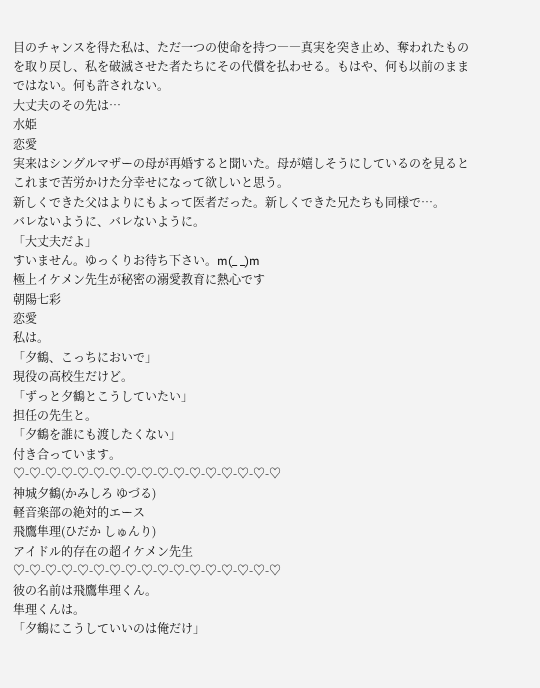目のチャンスを得た私は、ただ一つの使命を持つ――真実を突き止め、奪われたものを取り戻し、私を破滅させた者たちにその代償を払わせる。もはや、何も以前のままではない。何も許されない。
大丈夫のその先は…
水姫
恋愛
実来はシングルマザーの母が再婚すると聞いた。母が嬉しそうにしているのを見るとこれまで苦労かけた分幸せになって欲しいと思う。
新しくできた父はよりにもよって医者だった。新しくできた兄たちも同様で…。
バレないように、バレないように。
「大丈夫だよ」
すいません。ゆっくりお待ち下さい。m(_ _)m
極上イケメン先生が秘密の溺愛教育に熱心です
朝陽七彩
恋愛
私は。
「夕鶴、こっちにおいで」
現役の高校生だけど。
「ずっと夕鶴とこうしていたい」
担任の先生と。
「夕鶴を誰にも渡したくない」
付き合っています。
♡-♡-♡-♡-♡-♡-♡-♡-♡-♡-♡-♡-♡-♡-♡-♡-♡
神城夕鶴(かみしろ ゆづる)
軽音楽部の絶対的エース
飛鷹隼理(ひだか しゅんり)
アイドル的存在の超イケメン先生
♡-♡-♡-♡-♡-♡-♡-♡-♡-♡-♡-♡-♡-♡-♡-♡-♡
彼の名前は飛鷹隼理くん。
隼理くんは。
「夕鶴にこうしていいのは俺だけ」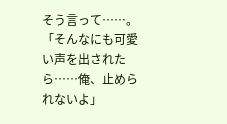そう言って……。
「そんなにも可愛い声を出されたら……俺、止められないよ」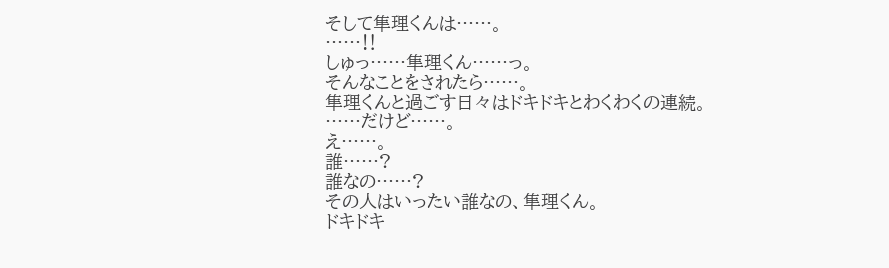そして隼理くんは……。
……‼
しゅっ……隼理くん……っ。
そんなことをされたら……。
隼理くんと過ごす日々はドキドキとわくわくの連続。
……だけど……。
え……。
誰……?
誰なの……?
その人はいったい誰なの、隼理くん。
ドキドキ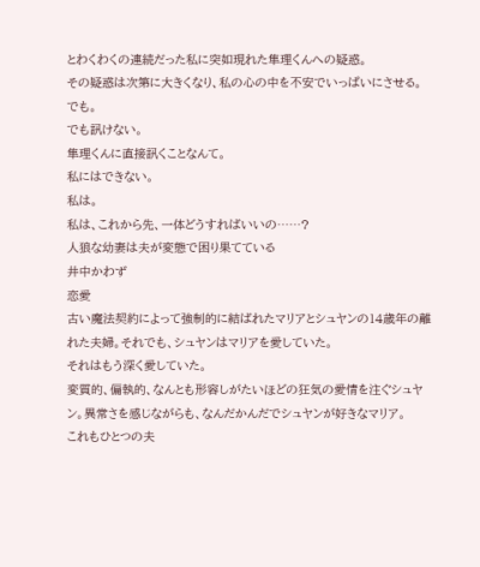とわくわくの連続だった私に突如現れた隼理くんへの疑惑。
その疑惑は次第に大きくなり、私の心の中を不安でいっぱいにさせる。
でも。
でも訊けない。
隼理くんに直接訊くことなんて。
私にはできない。
私は。
私は、これから先、一体どうすればいいの……?
人狼な幼妻は夫が変態で困り果てている
井中かわず
恋愛
古い魔法契約によって強制的に結ばれたマリアとシュヤンの14歳年の離れた夫婦。それでも、シュヤンはマリアを愛していた。
それはもう深く愛していた。
変質的、偏執的、なんとも形容しがたいほどの狂気の愛情を注ぐシュヤン。異常さを感じながらも、なんだかんだでシュヤンが好きなマリア。
これもひとつの夫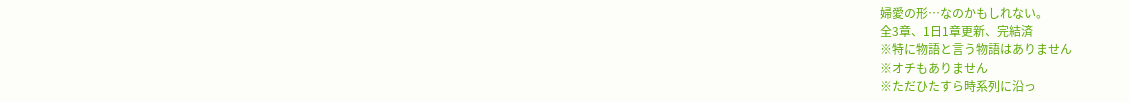婦愛の形…なのかもしれない。
全3章、1日1章更新、完結済
※特に物語と言う物語はありません
※オチもありません
※ただひたすら時系列に沿っ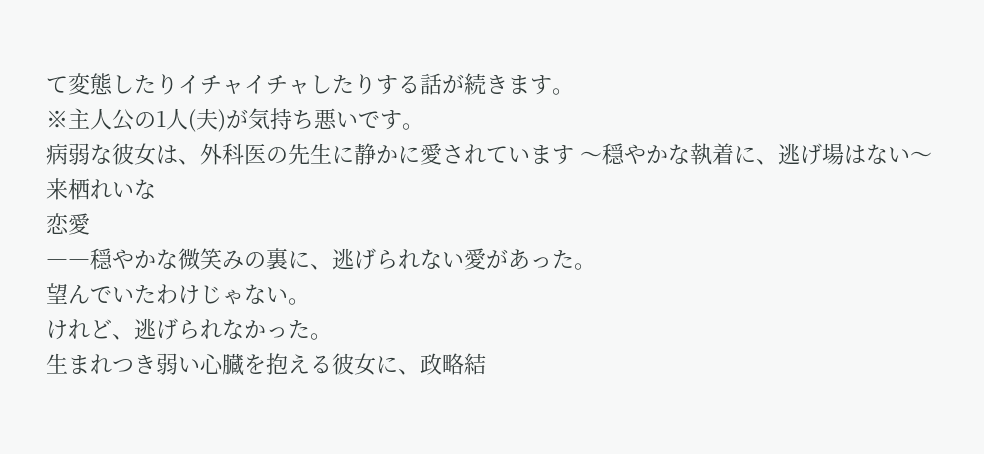て変態したりイチャイチャしたりする話が続きます。
※主人公の1人(夫)が気持ち悪いです。
病弱な彼女は、外科医の先生に静かに愛されています 〜穏やかな執着に、逃げ場はない〜
来栖れいな
恋愛
――穏やかな微笑みの裏に、逃げられない愛があった。
望んでいたわけじゃない。
けれど、逃げられなかった。
生まれつき弱い心臓を抱える彼女に、政略結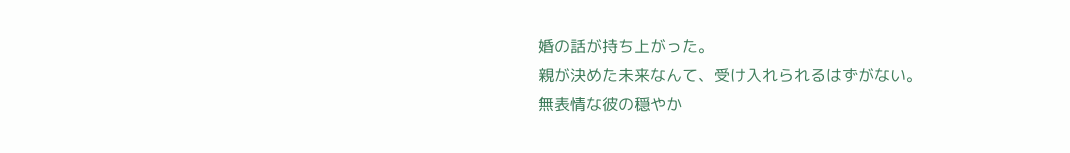婚の話が持ち上がった。
親が決めた未来なんて、受け入れられるはずがない。
無表情な彼の穏やか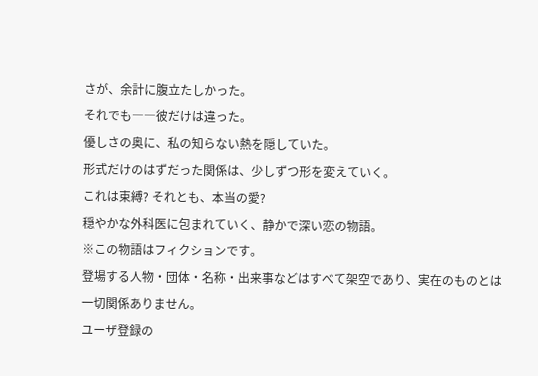さが、余計に腹立たしかった。
それでも――彼だけは違った。
優しさの奥に、私の知らない熱を隠していた。
形式だけのはずだった関係は、少しずつ形を変えていく。
これは束縛? それとも、本当の愛?
穏やかな外科医に包まれていく、静かで深い恋の物語。
※この物語はフィクションです。
登場する人物・団体・名称・出来事などはすべて架空であり、実在のものとは一切関係ありません。
ユーザ登録の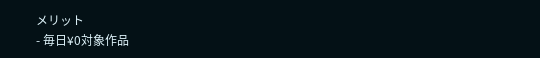メリット
- 毎日¥0対象作品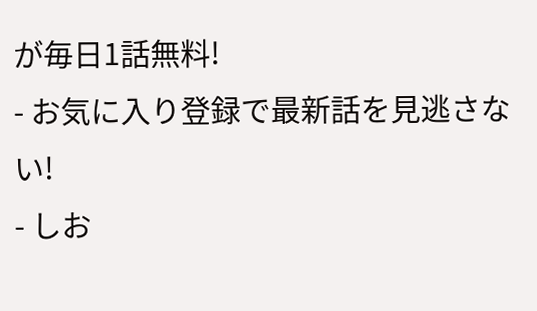が毎日1話無料!
- お気に入り登録で最新話を見逃さない!
- しお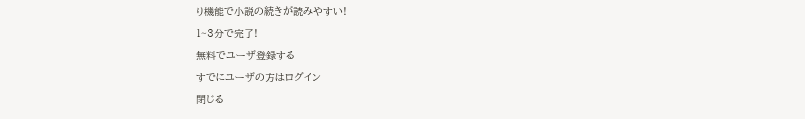り機能で小説の続きが読みやすい!
1~3分で完了!
無料でユーザ登録する
すでにユーザの方はログイン
閉じる